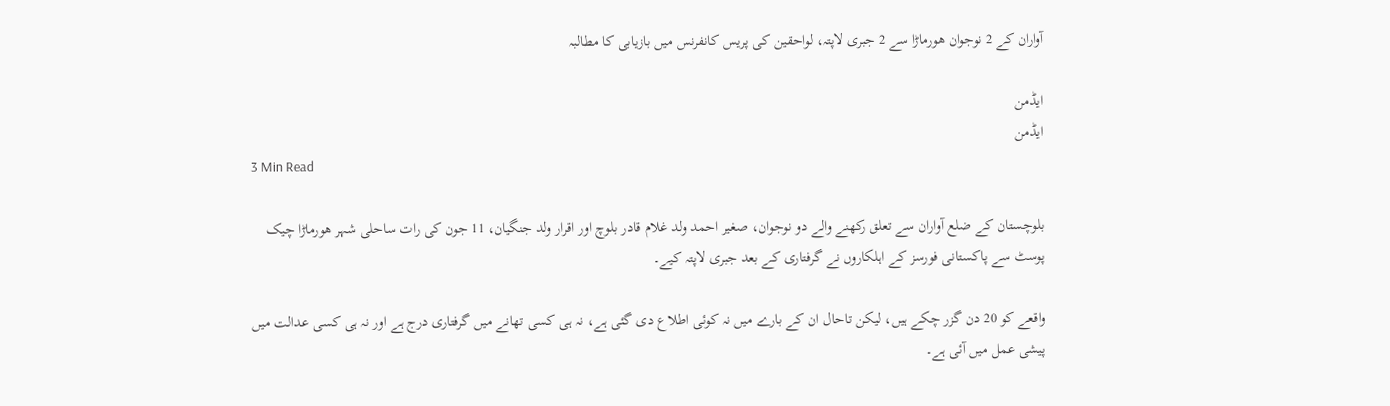آواران کے 2 نوجوان ھورماڑا سے 2 جبری لاپتہ، لواحقین کی پریس کانفرنس میں بازیابی کا مطالبہ

ایڈمن
ایڈمن
3 Min Read

بلوچستان کے ضلع آواران سے تعلق رکھنے والے دو نوجوان، صغیر احمد ولد غلام قادر بلوچ اور اقرار ولد جنگیان، 11 جون کی رات ساحلی شہر ھورماڑا چیک پوسٹ سے پاکستانی فورسز کے اہلکاروں نے گرفتاری کے بعد جبری لاپتہ کیے۔

واقعے کو 20 دن گزر چکے ہیں، لیکن تاحال ان کے بارے میں نہ کوئی اطلاع دی گئی ہے، نہ ہی کسی تھانے میں گرفتاری درج ہے اور نہ ہی کسی عدالت میں پیشی عمل میں آئی ہے۔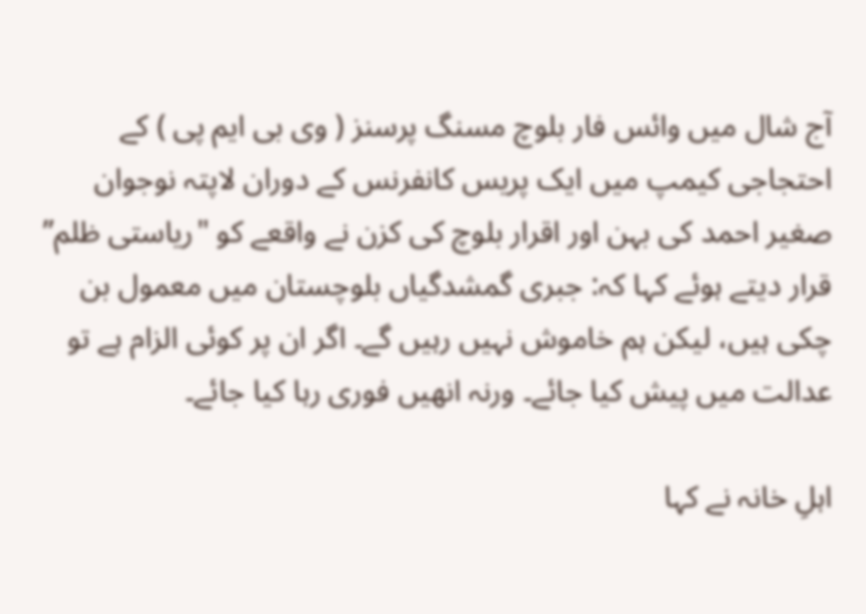آج شال میں وائس فار بلوچ مسنگ پرسنز ( وی بی ایم پی ) کے احتجاجی کیمپ میں ایک پریس کانفرنس کے دوران لاپتہ نوجوان صغیر احمد کی بہن اور اقرار بلوچ کی کزن نے واقعے کو "ریاستی ظلم” قرار دیتے ہوئے کہا کہ: جبری گمشدگیاں بلوچستان میں معمول بن چکی ہیں، لیکن ہم خاموش نہیں رہیں گے۔ اگر ان پر کوئی الزام ہے تو عدالت میں پیش کیا جائے۔ ورنہ انھیں فوری رہا کیا جائے۔

اہلِ خانہ نے کہا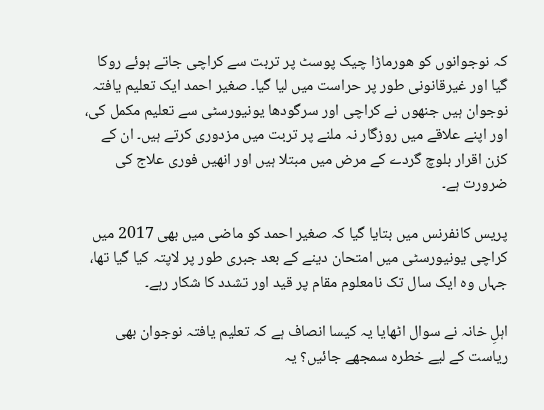کہ نوجوانوں کو ھورماڑا چیک پوسٹ پر تربت سے کراچی جاتے ہوئے روکا گیا اور غیرقانونی طور پر حراست میں لیا گیا۔ صغیر احمد ایک تعلیم یافتہ نوجوان ہیں جنھوں نے کراچی اور سرگودھا یونیورسٹی سے تعلیم مکمل کی، اور اپنے علاقے میں روزگار نہ ملنے پر تربت میں مزدوری کرتے ہیں۔ ان کے کزن اقرار بلوچ گردے کے مرض میں مبتلا ہیں اور انھیں فوری علاج کی ضرورت ہے۔

پریس کانفرنس میں بتایا گیا کہ صغیر احمد کو ماضی میں بھی 2017 میں کراچی یونیورسٹی میں امتحان دینے کے بعد جبری طور پر لاپتہ کیا گیا تھا، جہاں وہ ایک سال تک نامعلوم مقام پر قید اور تشدد کا شکار رہے۔

اہلِ خانہ نے سوال اٹھایا یہ کیسا انصاف ہے کہ تعلیم یافتہ نوجوان بھی ریاست کے لیے خطرہ سمجھے جائیں؟ یہ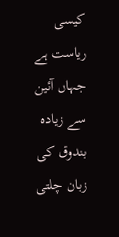کیسی ریاست ہے جہاں آئین سے زیادہ بندوق کی زبان چلتی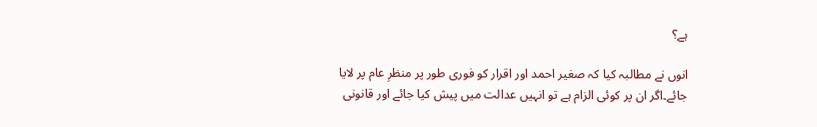ہے؟

انوں نے مطالبہ کیا کہ صغیر احمد اور اقرار کو فوری طور پر منظرِ عام پر لایا جائے۔اگر ان پر کوئی الزام ہے تو انہیں عدالت میں پیش کیا جائے اور قانونی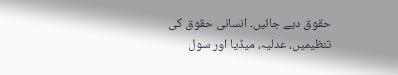حقوق دیے جائیں۔ انسانی حقوق کی تنظیمیں، عدلیہ، میڈیا اور سول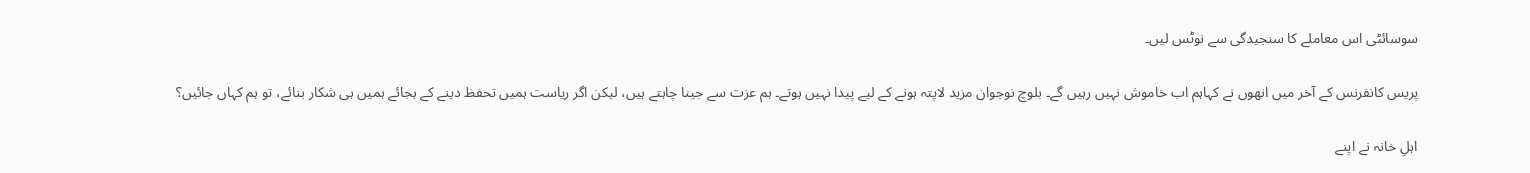سوسائٹی اس معاملے کا سنجیدگی سے نوٹس لیں۔

پریس کانفرنس کے آخر میں انھوں نے کہاہم اب خاموش نہیں رہیں گے۔ بلوچ نوجوان مزید لاپتہ ہونے کے لیے پیدا نہیں ہوتے۔ ہم عزت سے جینا چاہتے ہیں، لیکن اگر ریاست ہمیں تحفظ دینے کے بجائے ہمیں ہی شکار بنائے، تو ہم کہاں جائیں؟

اہلِ خانہ نے اپنے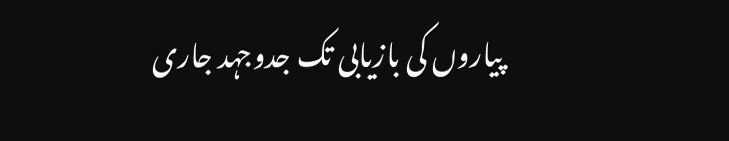پیاروں کی بازیابی تک جدوجہد جاری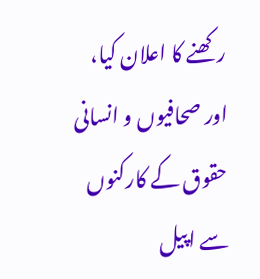رکھنے کا اعلان کیا، اور صحافیوں و انسانی حقوق کے کارکنوں سے اپیل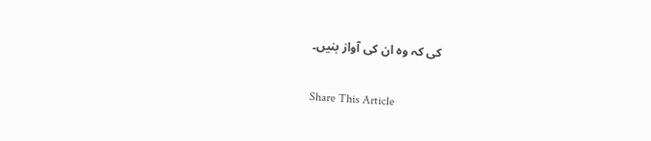کی کہ وہ ان کی آواز بنیں۔

Share This Article